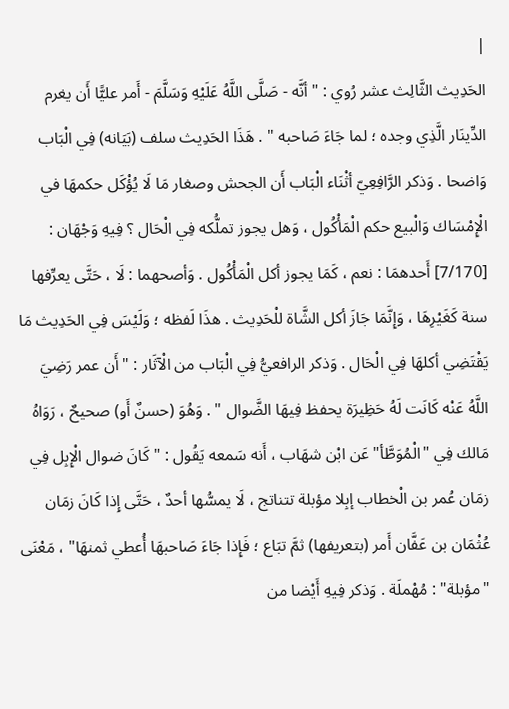|
الحَدِيث الثَّالِث عشر رُوي : " أنَّه - صَلَّى اللَّهُ عَلَيْهِ وَسَلَّمَ - أَمر عليًّا أَن يغرم الدِّينَار الَّذِي وجده ؛ لما جَاءَ صَاحبه " . هَذَا الحَدِيث سلف (بَيَانه) فِي الْبَاب وَاضحا . وَذكر الرَّافِعِيّ أثْنَاء الْبَاب أَن الجحش وصغار مَا لَا يُؤْكَل حكمهَا في الْإِمْسَاك وَالْبيع حكم الْمَأْكُول ، وَهل يجوز تملُّكه فِي الْحَال ؟ فِيهِ وَجْهَان : [7/170] أَحدهمَا : نعم ، كَمَا يجوز أكل الْمَأْكُول . وَأصحهما : لَا ، حَتَّى يعرِّفها سنة كَغَيْرِهَا ، وَإِنَّمَا جَازَ أكل الشَّاة للْحَدِيث . هذَا لَفظه ؛ وَلَيْسَ فِي الحَدِيث مَا يَقْتَضِي أكلهَا فِي الْحَال . وَذكر الرافعيُّ فِي الْبَاب من الْآثَار : "أَن عمر رَضِيَ اللَّهُ عَنْه كَانَت لَهُ حَظِيرَة يحفظ فِيهَا الضَّوال " . وَهُوَ (حسنٌ أَو) صحيحٌ ، رَوَاهُ مَالك فِي "الْمُوَطَّأ" عَن ابْن شهَاب ، أَنه سَمعه يَقُول : "كَانَ ضوال الْإِبِل فِي زمَان عُمر بن الْخطاب إبِلا مؤبلة تتناتج ، لَا يمسُّها أحدٌ ، حَتَّى إِذا كَانَ زمَان عُثْمَان بن عَفَّان أَمر (بتعريفها) ثمَّ تبَاع ؛ فَإِذا جَاءَ صَاحبهَا أُعطي ثمنهَا" ، مَعْنَى "مؤبلة" : مُهْملَة . وَذكر فِيهِ أَيْضا من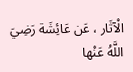الْآثَار ، عَن عَائِشَة رَضِيَ اللَّهُ عَنْها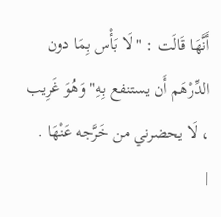أَنَّهَا قَالَت : "لَا بَأْس بِمَا دون الدِّرْهَم أَن يستنفع بِهِ" وَهُوَ غَرِيب ، لَا يحضرني من خَرَّجه عَنْهَا .
|